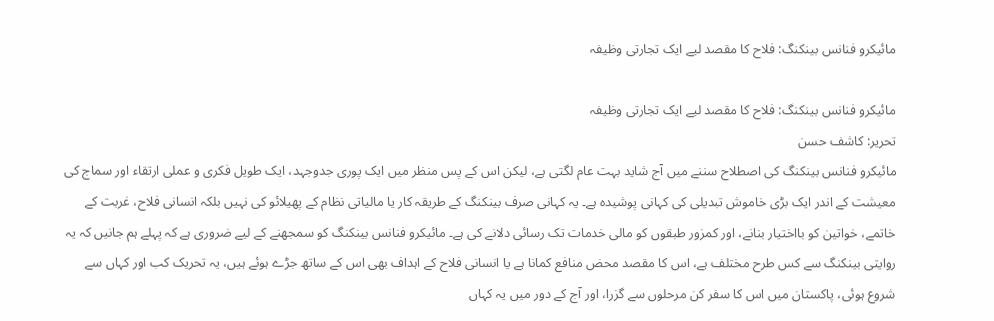مائیکرو فنانس بینکنگ: فلاح کا مقصد لیے ایک تجارتی وظیفہ

مائیکرو فنانس بینکنگ: فلاح کا مقصد لیے ایک تجارتی وظیفہ
تحریر: کاشف حسن
مائیکرو فنانس بینکنگ کی اصطلاح سننے میں آج شاید بہت عام لگتی ہے، لیکن اس کے پس منظر میں ایک پوری جدوجہد، ایک طویل فکری و عملی ارتقاء اور سماج کی معیشت کے اندر ایک بڑی خاموش تبدیلی کی کہانی پوشیدہ ہے۔ یہ کہانی صرف بینکنگ کے طریقہ کار یا مالیاتی نظام کے پھیلائو کی نہیں بلکہ انسانی فلاح، غربت کے خاتمے، خواتین کو بااختیار بنانے، اور کمزور طبقوں کو مالی خدمات تک رسائی دلانے کی ہے۔ مائیکرو فنانس بینکنگ کو سمجھنے کے لیے ضروری ہے کہ پہلے ہم جانیں کہ یہ روایتی بینکنگ سے کس طرح مختلف ہے، اس کا مقصد محض منافع کمانا ہے یا انسانی فلاح کے اہداف بھی اس کے ساتھ جڑے ہوئے ہیں، یہ تحریک کب اور کہاں سے شروع ہوئی، پاکستان میں اس کا سفر کن مرحلوں سے گزرا، اور آج کے دور میں یہ کہاں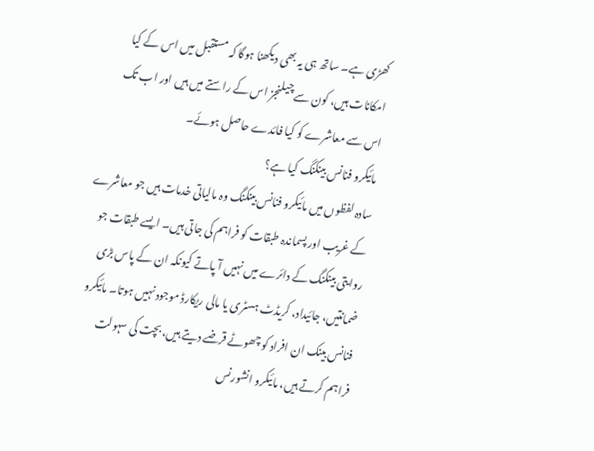کھڑی ہے۔ ساتھ ہی یہ بھی دیکھنا ہوگا کہ مستقبل میں اس کے کیا امکانات ہیں، کون سے چیلنجز اس کے راستے میں ہیں اور اب تک اس سے معاشرے کو کیا فائدے حاصل ہوئے۔
مائیکرو فنانس بینکنگ کیا ہے؟
سادہ لفظوں میں مائیکرو فنانس بینکنگ وہ مالیاتی خدمات ہیں جو معاشرے کے غریب اور پسماندہ طبقات کو فراہم کی جاتی ہیں۔ ایسے طبقات جو روایتی بینکنگ کے دائرے میں نہیں آ پاتے کیونکہ ان کے پاس بڑی ضمانتیں، جائیداد، کریڈٹ ہسٹری یا مالی ریکارڈ موجود نہیں ہوتا۔ مائیکرو فنانس بینک ان افراد کو چھوٹے قرضے دیتے ہیں، بچت کی سہولت فراہم کرتے ہیں، مائیکرو انشورنس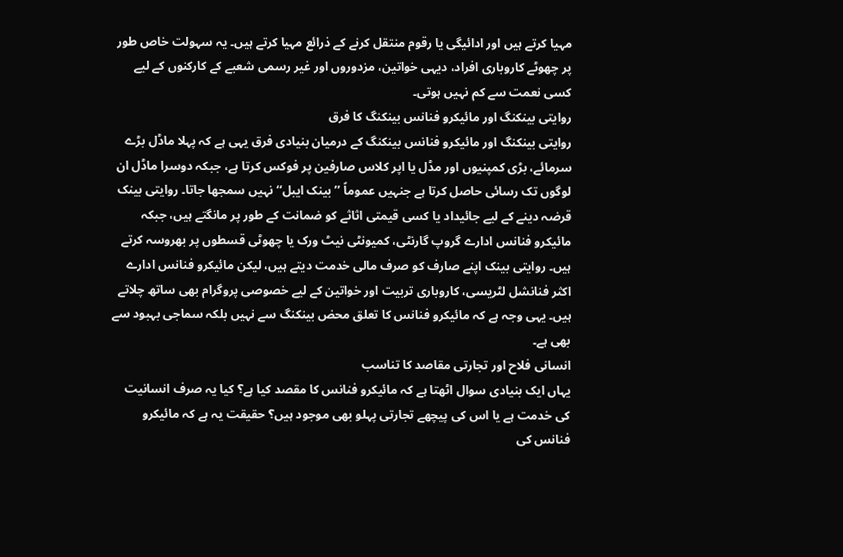مہیا کرتے ہیں اور ادائیگی یا رقوم منتقل کرنے کے ذرائع مہیا کرتے ہیں۔ یہ سہولت خاص طور پر چھوٹے کاروباری افراد، دیہی خواتین، مزدوروں اور غیر رسمی شعبے کے کارکنوں کے لیے کسی نعمت سے کم نہیں ہوتی۔
روایتی بینکنگ اور مائیکرو فنانس بینکنگ کا فرق
روایتی بینکنگ اور مائیکرو فنانس بینکنگ کے درمیان بنیادی فرق یہی ہے کہ پہلا ماڈل بڑے سرمائے، بڑی کمپنیوں اور مڈل یا اپر کلاس صارفین پر فوکس کرتا ہے، جبکہ دوسرا ماڈل ان لوگوں تک رسائی حاصل کرتا ہے جنہیں عموماً ’’ بینک ایبل‘‘ نہیں سمجھا جاتا۔ روایتی بینک قرضہ دینے کے لیے جائیداد یا کسی قیمتی اثاثے کو ضمانت کے طور پر مانگتے ہیں، جبکہ مائیکرو فنانس ادارے گروپ گارنٹی، کمیونٹی نیٹ ورک یا چھوٹی قسطوں پر بھروسہ کرتے ہیں۔ روایتی بینک اپنے صارف کو صرف مالی خدمت دیتے ہیں، لیکن مائیکرو فنانس ادارے اکثر فنانشل لٹریسی، کاروباری تربیت اور خواتین کے لیے خصوصی پروگرام بھی ساتھ چلاتے ہیں۔ یہی وجہ ہے کہ مائیکرو فنانس کا تعلق محض بینکنگ سے نہیں بلکہ سماجی بہبود سے بھی ہے۔
انسانی فلاح اور تجارتی مقاصد کا تناسب
یہاں ایک بنیادی سوال اٹھتا ہے کہ مائیکرو فنانس کا مقصد کیا ہے؟ کیا یہ صرف انسانیت کی خدمت ہے یا اس کی پیچھے تجارتی پہلو بھی موجود ہیں؟ حقیقت یہ ہے کہ مائیکرو فنانس کی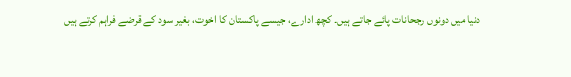دنیا میں دونوں رجحانات پائے جاتے ہیں۔ کچھ ادارے، جیسے پاکستان کا اخوت، بغیر سود کے قرضے فراہم کرتے ہیں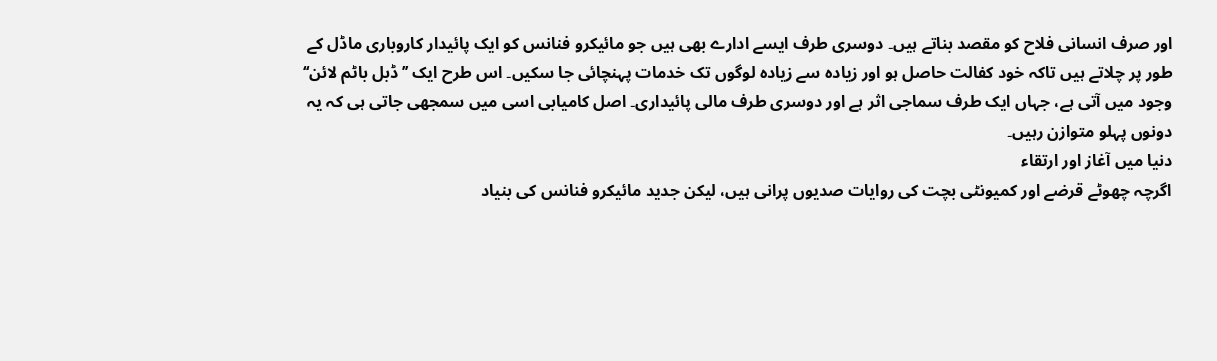اور صرف انسانی فلاح کو مقصد بناتے ہیں۔ دوسری طرف ایسے ادارے بھی ہیں جو مائیکرو فنانس کو ایک پائیدار کاروباری ماڈل کے طور پر چلاتے ہیں تاکہ خود کفالت حاصل ہو اور زیادہ سے زیادہ لوگوں تک خدمات پہنچائی جا سکیں۔ اس طرح ایک ’’ ڈبل باٹم لائن‘‘ وجود میں آتی ہے، جہاں ایک طرف سماجی اثر ہے اور دوسری طرف مالی پائیداری۔ اصل کامیابی اسی میں سمجھی جاتی ہی کہ یہ دونوں پہلو متوازن رہیں۔
دنیا میں آغاز اور ارتقاء
اگرچہ چھوٹے قرضے اور کمیونٹی بچت کی روایات صدیوں پرانی ہیں، لیکن جدید مائیکرو فنانس کی بنیاد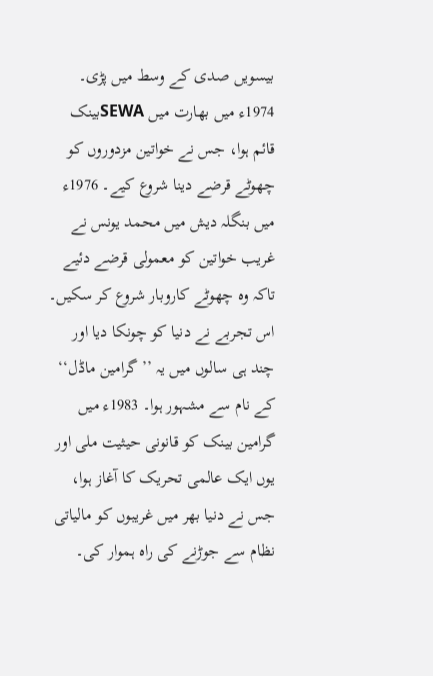بیسویں صدی کے وسط میں پڑی۔ 1974ء میں بھارت میں SEWAبینک قائم ہوا، جس نے خواتین مزدوروں کو چھوٹے قرضے دینا شروع کیے۔ 1976ء میں بنگلہ دیش میں محمد یونس نے غریب خواتین کو معمولی قرضے دئیے تاکہ وہ چھوٹے کاروبار شروع کر سکیں۔ اس تجربے نے دنیا کو چونکا دیا اور چند ہی سالوں میں یہ ’’ گرامین ماڈل‘‘ کے نام سے مشہور ہوا۔ 1983ء میں گرامین بینک کو قانونی حیثیت ملی اور یوں ایک عالمی تحریک کا آغاز ہوا، جس نے دنیا بھر میں غریبوں کو مالیاتی نظام سے جوڑنے کی راہ ہموار کی۔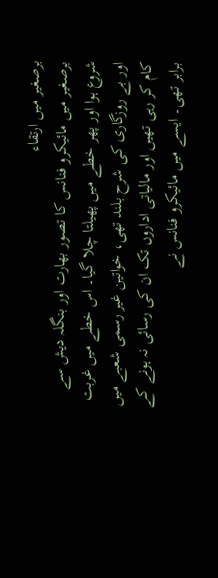برصغیر میں ارتقاء
برصغیر میں مائیکرو فنانس کا تصور بھارت اور بنگلہ دیش سے شروع ہوا اور پھر خطے میں پھیلتا چلا گیا۔ اس خطے میں غربت اور بے روزگاری کی شرح بلند تھی، خواتین غیر رسمی شعبے میں کام کر رہی تھیں اور مالیاتی اداروں تک ان کی رسائی نہ ہونے کے برابر تھی۔ ایسے میں مائیکرو فنانس نے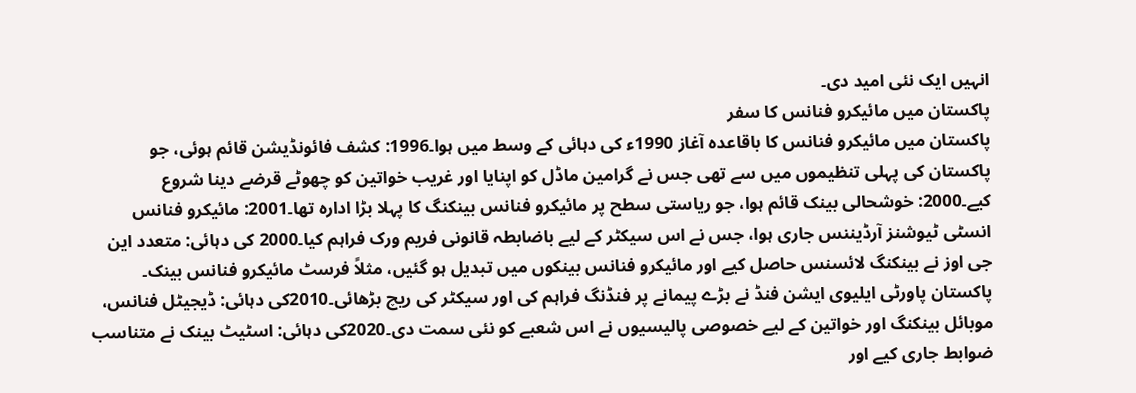انہیں ایک نئی امید دی۔
پاکستان میں مائیکرو فنانس کا سفر
پاکستان میں مائیکرو فنانس کا باقاعدہ آغاز 1990ء کی دہائی کے وسط میں ہوا۔1996: کشف فائونڈیشن قائم ہوئی، جو پاکستان کی پہلی تنظیموں میں سے تھی جس نے گرامین ماڈل کو اپنایا اور غریب خواتین کو چھوٹے قرضے دینا شروع کیے۔2000: خوشحالی بینک قائم ہوا، جو ریاستی سطح پر مائیکرو فنانس بینکنگ کا پہلا بڑا ادارہ تھا۔2001: مائیکرو فنانس انسٹی ٹیوشنز آرڈیننس جاری ہوا، جس نے اس سیکٹر کے لیے باضابطہ قانونی فریم ورک فراہم کیا۔2000 کی دہائی: متعدد این جی اوز نے بینکنگ لائسنس حاصل کیے اور مائیکرو فنانس بینکوں میں تبدیل ہو گئیں، مثلاً فرسٹ مائیکرو فنانس بینک۔ پاکستان پاورٹی ایلیوی ایشن فنڈ نے بڑے پیمانے پر فنڈنگ فراہم کی اور سیکٹر کی ریچ بڑھائی۔2010کی دہائی: ڈیجیٹل فنانس، موبائل بینکنگ اور خواتین کے لیے خصوصی پالیسیوں نے اس شعبے کو نئی سمت دی۔2020کی دہائی: اسٹیٹ بینک نے متناسب ضوابط جاری کیے اور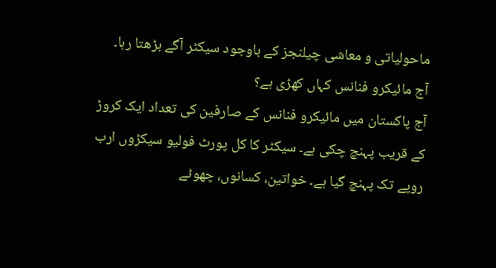ماحولیاتی و معاشی چیلنجز کے باوجود سیکٹر آگے بڑھتا رہا۔
آج مائیکرو فنانس کہاں کھڑی ہے؟
آج پاکستان میں مائیکرو فنانس کے صارفین کی تعداد ایک کروڑ کے قریب پہنچ چکی ہے۔ سیکٹر کا کل پورٹ فولیو سیکڑوں ارب روپے تک پہنچ گیا ہے۔ خواتین، کسانوں، چھوٹے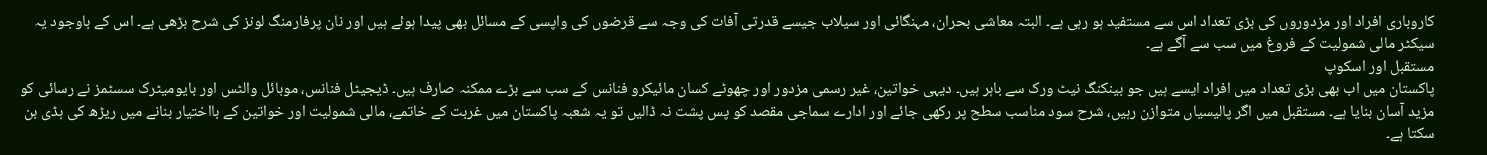کاروباری افراد اور مزدوروں کی بڑی تعداد اس سے مستفید ہو رہی ہے۔ البتہ معاشی بحران، مہنگائی اور سیلاب جیسے قدرتی آفات کی وجہ سے قرضوں کی واپسی کے مسائل بھی پیدا ہوئے ہیں اور نان پرفارمنگ لونز کی شرح بڑھی ہے۔ اس کے باوجود یہ سیکٹر مالی شمولیت کے فروغ میں سب سے آگے ہے۔
مستقبل اور اسکوپ
پاکستان میں اب بھی بڑی تعداد میں افراد ایسے ہیں جو بینکنگ نیٹ ورک سے باہر ہیں۔ دیہی خواتین، غیر رسمی مزدور اور چھوٹے کسان مائیکرو فنانس کے سب سے بڑے ممکنہ صارف ہیں۔ ڈیجیٹل فنانس، موبائل والٹس اور بایومیٹرک سسٹمز نے رسائی کو مزید آسان بنایا ہے۔ مستقبل میں اگر پالیسیاں متوازن رہیں، شرح سود مناسب سطح پر رکھی جائے اور ادارے سماجی مقصد کو پس پشت نہ ڈالیں تو یہ شعبہ پاکستان میں غربت کے خاتمے، مالی شمولیت اور خواتین کے بااختیار بنانے میں ریڑھ کی ہڈی بن سکتا ہے۔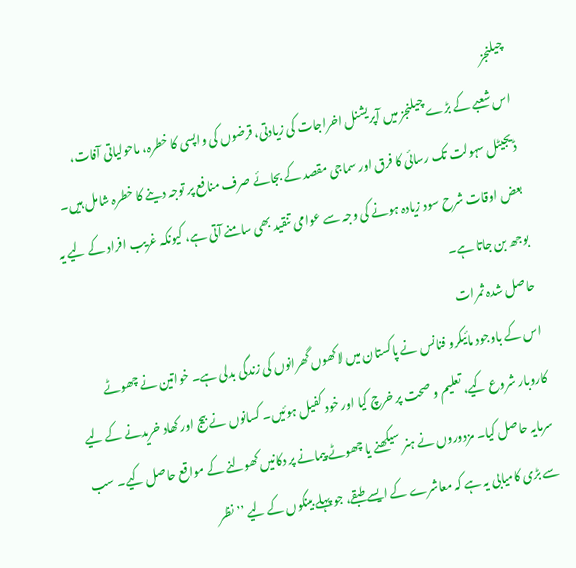چیلنجز
اس شعبے کے بڑے چیلنجز میں آپریشنل اخراجات کی زیادتی، قرضوں کی واپسی کا خطرہ، ماحولیاتی آفات، ڈیجیٹل سہولت تک رسائی کا فرق اور سماجی مقصد کے بجائے صرف منافع پر توجہ دینے کا خطرہ شامل ہیں۔ بعض اوقات شرح سود زیادہ ہونے کی وجہ سے عوامی تنقید بھی سامنے آتی ہے، کیونکہ غریب افراد کے لیے یہ بوجھ بن جاتا ہے۔
حاصل شدہ ثمرات
اس کے باوجود مائیکرو فنانس نے پاکستان میں لاکھوں گھرانوں کی زندگی بدلی ہے۔ خواتین نے چھوٹے کاروبار شروع کیے، تعلیم و صحت پر خرچ کیا اور خود کفیل ہوئیں۔ کسانوں نے بیج اور کھاد خریدنے کے لیے سرمایہ حاصل کیا۔ مزدوروں نے ہنر سیکھنے یا چھوٹے پیمانے پر دکانیں کھولنے کے مواقع حاصل کیے۔ سب سے بڑی کامیابی یہ ہے کہ معاشرے کے ایسے طبقے، جو پہلے بینکوں کے لیے ’’ نظر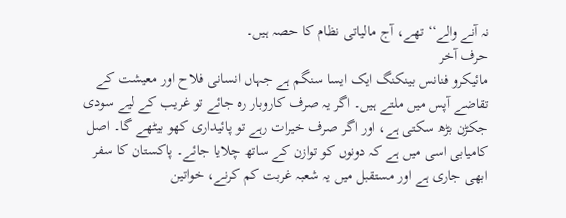نہ آنے والے‘‘ تھے، آج مالیاتی نظام کا حصہ ہیں۔
حرف آخر
مائیکرو فنانس بینکنگ ایک ایسا سنگم ہے جہاں انسانی فلاح اور معیشت کے تقاضے آپس میں ملتے ہیں۔ اگر یہ صرف کاروبار رہ جائے تو غریب کے لیے سودی جکڑن بڑھ سکتی ہے، اور اگر صرف خیرات رہے تو پائیداری کھو بیٹھے گا۔ اصل کامیابی اسی میں ہے کہ دونوں کو توازن کے ساتھ چلایا جائے۔ پاکستان کا سفر ابھی جاری ہے اور مستقبل میں یہ شعبہ غربت کم کرنے، خواتین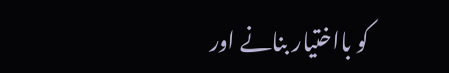کو بااختیار بنانے اور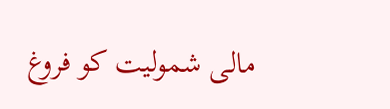مالی شمولیت کو فروغ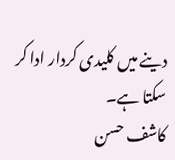دینے میں کلیدی کردار ادا کر سکتا ہے۔
کاشف حسن